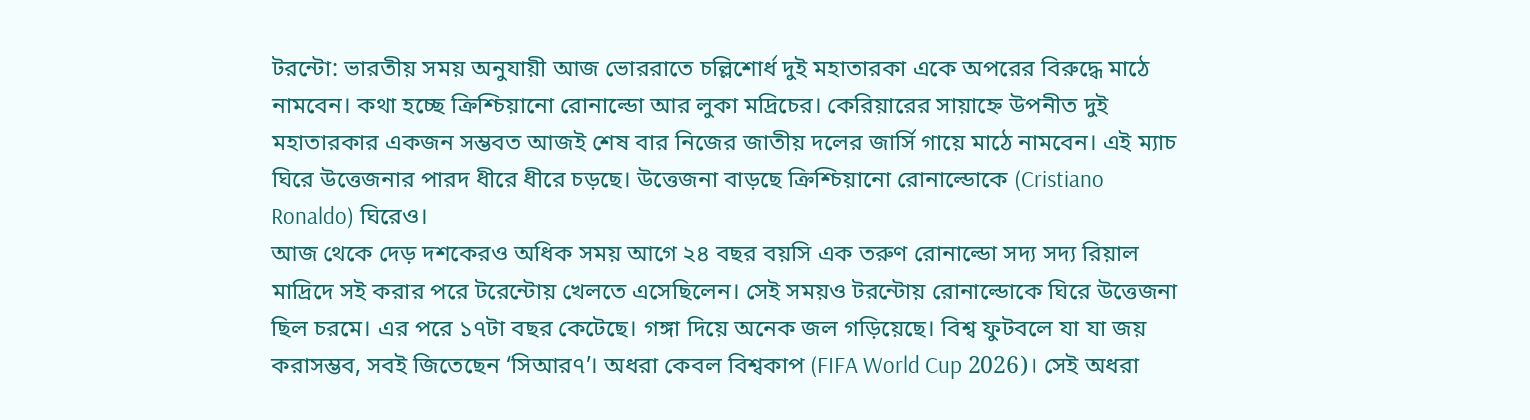টরন্টো: ভারতীয় সময় অনুযায়ী আজ ভোররাতে চল্লিশোর্ধ দুই মহাতারকা একে অপরের বিরুদ্ধে মাঠে নামবেন। কথা হচ্ছে ক্রিশ্চিয়ানো রোনাল্ডো আর লুকা মদ্রিচের। কেরিয়ারের সায়াহ্নে উপনীত দুই মহাতারকার একজন সম্ভবত আজই শেষ বার নিজের জাতীয় দলের জার্সি গায়ে মাঠে নামবেন। এই ম্যাচ ঘিরে উত্তেজনার পারদ ধীরে ধীরে চড়ছে। উত্তেজনা বাড়ছে ক্রিশ্চিয়ানো রোনাল্ডোকে (Cristiano Ronaldo) ঘিরেও।
আজ থেকে দেড় দশকেরও অধিক সময় আগে ২৪ বছর বয়সি এক তরুণ রোনাল্ডো সদ্য সদ্য রিয়াল মাদ্রিদে সই করার পরে টরেন্টোয় খেলতে এসেছিলেন। সেই সময়ও টরন্টোয় রোনাল্ডোকে ঘিরে উত্তেজনা ছিল চরমে। এর পরে ১৭টা বছর কেটেছে। গঙ্গা দিয়ে অনেক জল গড়িয়েছে। বিশ্ব ফুটবলে যা যা জয় করাসম্ভব, সবই জিতেছেন ‘সিআর৭’। অধরা কেবল বিশ্বকাপ (FIFA World Cup 2026)। সেই অধরা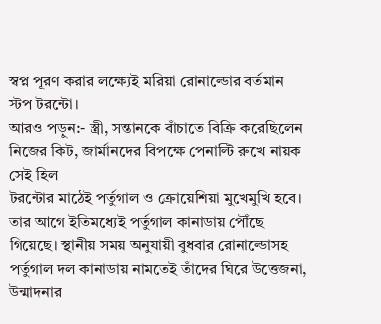স্বপ্ন পূরণ করার লক্ষ্যেই মরিয়া রোনাল্ডোর বর্তমান স্টপ টরন্টো।
আরও পড়ুন:- স্ত্রী, সন্তানকে বাঁচাতে বিক্রি করেছিলেন নিজের কিট, জার্মানদের বিপক্ষে পেনাল্টি রুখে নায়ক সেই হিল
টরন্টোর মাঠেই পর্তুগাল ও ক্রোয়েশিয়া মুখেমুখি হবে। তার আগে ইতিমধ্যেই পর্তুগাল কানাডায় পৌঁছে গিয়েছে। স্থানীয় সময় অনুযায়ী বুধবার রোনাল্ডোসহ পর্তুগাল দল কানাডায় নামতেই তাঁদের ঘিরে উত্তেজনা, উন্মাদনার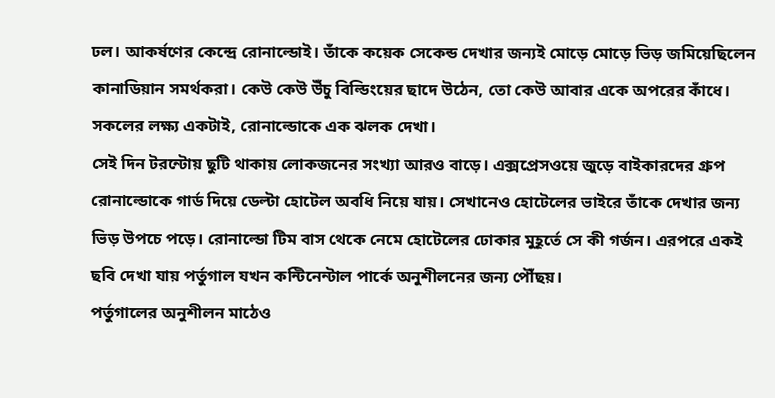ঢল। আকর্ষণের কেন্দ্রে রোনাল্ডোই। তাঁকে কয়েক সেকেন্ড দেখার জন্যই মোড়ে মোড়ে ভিড় জমিয়েছিলেন কানাডিয়ান সমর্থকরা। কেউ কেউ উঁচু বিল্ডিংয়ের ছাদে উঠেন, তো কেউ আবার একে অপরের কাঁধে। সকলের লক্ষ্য একটাই, রোনাল্ডোকে এক ঝলক দেখা।
সেই দিন টরন্টোয় ছুটি থাকায় লোকজনের সংখ্যা আরও বাড়ে। এক্সপ্রেসওয়ে জুড়ে বাইকারদের গ্রুপ রোনাল্ডোকে গার্ড দিয়ে ডেল্টা হোটেল অবধি নিয়ে যায়। সেখানেও হোটেলের ভাইরে তাঁকে দেখার জন্য ভিড় উপচে পড়ে। রোনাল্ডো টিম বাস থেকে নেমে হোটেলের ঢোকার মুহূর্তে সে কী গর্জন। এরপরে একই ছবি দেখা যায় পর্তুগাল যখন কন্টিনেন্টাল পার্কে অনুশীলনের জন্য পৌঁছয়।
পর্তুগালের অনুশীলন মাঠেও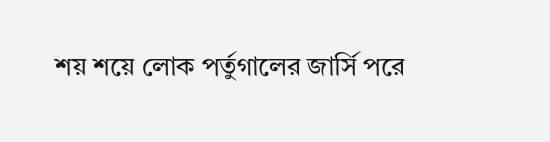শয় শয়ে লোক পর্তুগালের জার্সি পরে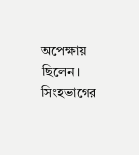অপেক্ষায় ছিলেন। সিংহভাগের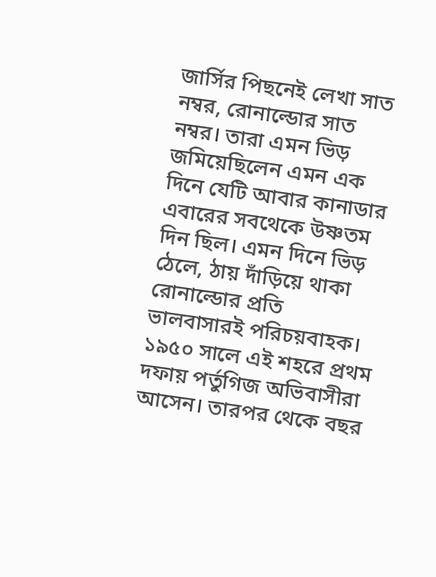জার্সির পিছনেই লেখা সাত নম্বর, রোনাল্ডোর সাত নম্বর। তারা এমন ভিড় জমিয়েছিলেন এমন এক দিনে যেটি আবার কানাডার এবারের সবথেকে উষ্ণতম দিন ছিল। এমন দিনে ভিড় ঠেলে, ঠায় দাঁড়িয়ে থাকা রোনাল্ডোর প্রতি ভালবাসারই পরিচয়বাহক। ১৯৫০ সালে এই শহরে প্রথম দফায় পর্তুগিজ অভিবাসীরা আসেন। তারপর থেকে বছর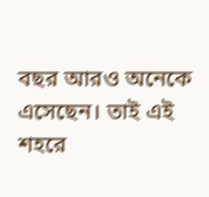বছর আরও অনেকে এসেছেন। তাই এই শহরে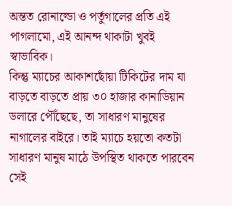অন্তত রোনাল্ডো ও পর্তুগালের প্রতি এই পাগলামো, এই আনন্দ থাকাটা খুবই স্বাভাবিক।
কিন্তু ম্যাচের আকাশছোঁয়া টিকিটের দাম যা বাড়তে বাড়তে প্রায় ৩০ হাজার কানাডিয়ান ডলারে পৌঁছেছে, তা সাধারণ মানুষের নাগালের বাইরে। তাই ম্যাচে হয়তো কতটা সাধারণ মানুষ মাঠে উপস্থিত থাকতে পারবেন সেই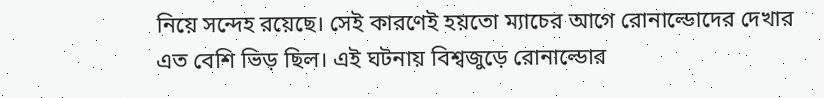নিয়ে সন্দেহ রয়েছে। সেই কারণেই হয়তো ম্যাচের আগে রোনাল্ডোদের দেখার এত বেশি ভিড় ছিল। এই ঘটনায় বিশ্বজুড়ে রোনাল্ডোর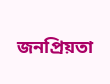জনপ্রিয়তা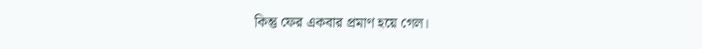কিন্তু ফের একবার প্রমাণ হয়ে গেল।